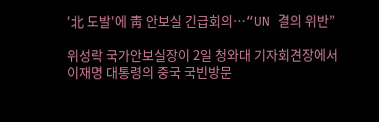'北 도발'에 靑 안보실 긴급회의…“UN 결의 위반”

위성락 국가안보실장이 2일 청와대 기자회견장에서 이재명 대통령의 중국 국빈방문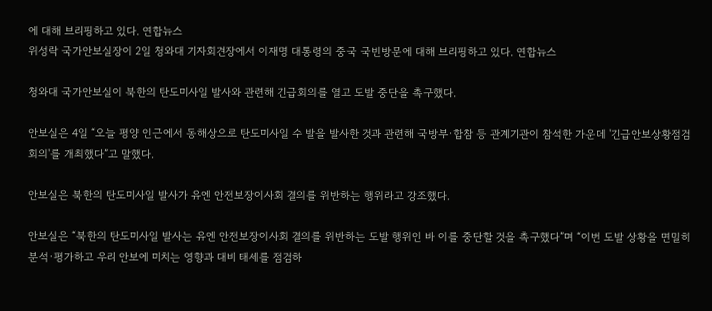에 대해 브리핑하고 있다. 연합뉴스
위성락 국가안보실장이 2일 청와대 기자회견장에서 이재명 대통령의 중국 국빈방문에 대해 브리핑하고 있다. 연합뉴스

청와대 국가안보실이 북한의 탄도미사일 발사와 관련해 긴급회의를 열고 도발 중단을 촉구했다.

안보실은 4일 “오늘 평양 인근에서 동해상으로 탄도미사일 수 발을 발사한 것과 관련해 국방부·합참 등 관계기관이 참석한 가운데 '긴급안보상황점검회의'를 개최했다”고 말했다.

안보실은 북한의 탄도미사일 발사가 유엔 안전보장이사회 결의를 위반하는 행위라고 강조했다.

안보실은 “북한의 탄도미사일 발사는 유엔 안전보장이사회 결의를 위반하는 도발 행위인 바 이를 중단할 것을 촉구했다”며 “이번 도발 상황을 면밀히 분석·평가하고 우리 안보에 미치는 영향과 대비 태세를 점검하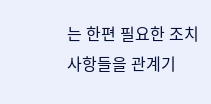는 한편 필요한 조치 사항들을 관계기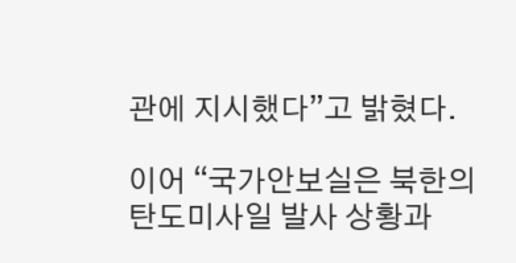관에 지시했다”고 밝혔다.

이어 “국가안보실은 북한의 탄도미사일 발사 상황과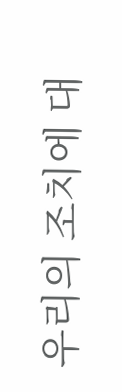우리의 조치에 대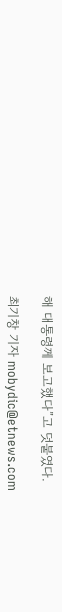해 대통령께 보고했다”고 덧붙였다.

최기창 기자 mobydic@etnews.com